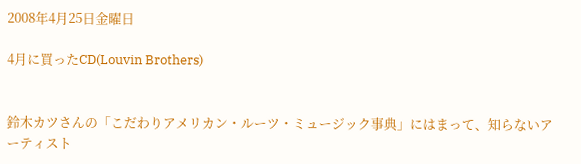2008年4月25日金曜日

4月に買ったCD(Louvin Brothers)


鈴木カツさんの「こだわりアメリカン・ルーツ・ミュージック事典」にはまって、知らないアーティスト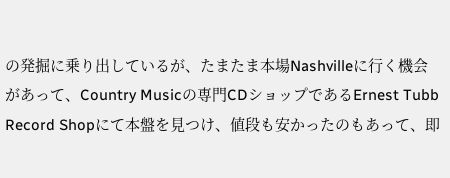の発掘に乗り出しているが、たまたま本場Nashvilleに行く機会があって、Country Musicの専門CDショップであるErnest Tubb Record Shopにて本盤を見つけ、値段も安かったのもあって、即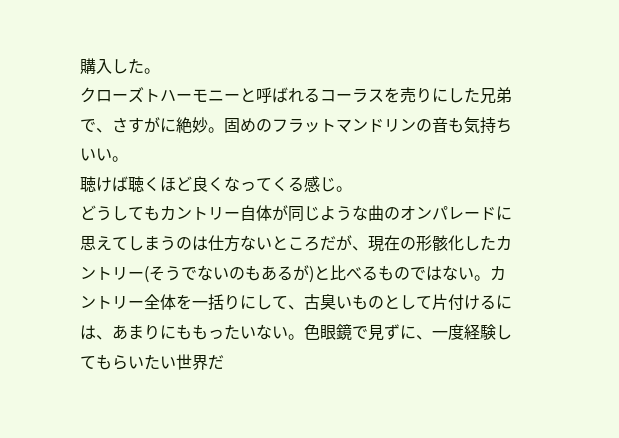購入した。
クローズトハーモニーと呼ばれるコーラスを売りにした兄弟で、さすがに絶妙。固めのフラットマンドリンの音も気持ちいい。
聴けば聴くほど良くなってくる感じ。
どうしてもカントリー自体が同じような曲のオンパレードに思えてしまうのは仕方ないところだが、現在の形骸化したカントリー(そうでないのもあるが)と比べるものではない。カントリー全体を一括りにして、古臭いものとして片付けるには、あまりにももったいない。色眼鏡で見ずに、一度経験してもらいたい世界だ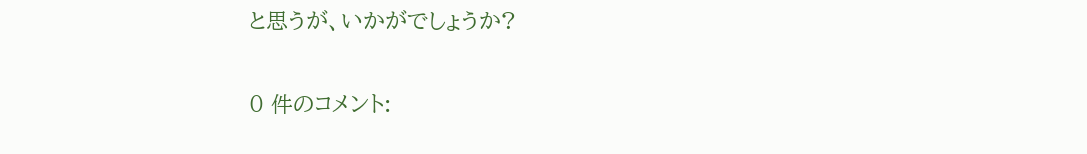と思うが、いかがでしょうか?

0 件のコメント: